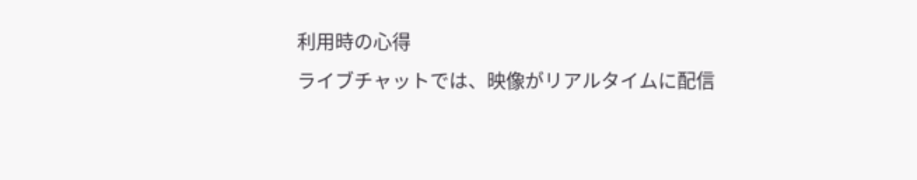利用時の心得
ライブチャットでは、映像がリアルタイムに配信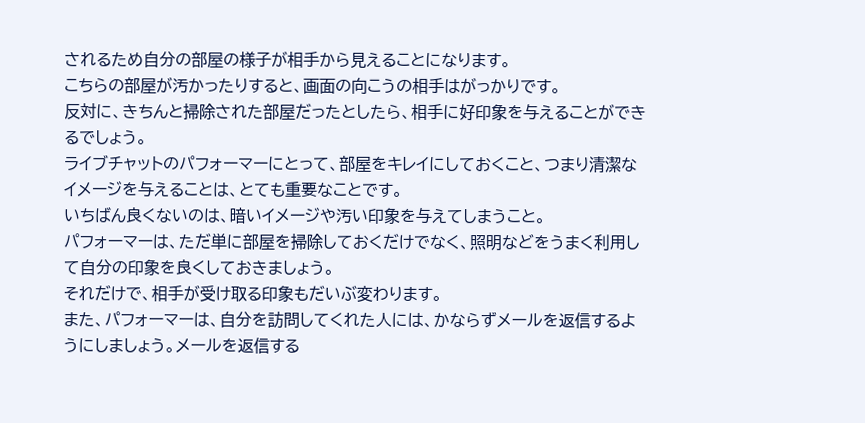されるため自分の部屋の様子が相手から見えることになります。
こちらの部屋が汚かったりすると、画面の向こうの相手はがっかりです。
反対に、きちんと掃除された部屋だったとしたら、相手に好印象を与えることができるでしょう。
ライブチャットのパフォーマーにとって、部屋をキレイにしておくこと、つまり清潔なイメージを与えることは、とても重要なことです。
いちばん良くないのは、暗いイメージや汚い印象を与えてしまうこと。
パフォーマーは、ただ単に部屋を掃除しておくだけでなく、照明などをうまく利用して自分の印象を良くしておきましょう。
それだけで、相手が受け取る印象もだいぶ変わります。
また、パフォーマーは、自分を訪問してくれた人には、かならずメールを返信するようにしましょう。メールを返信する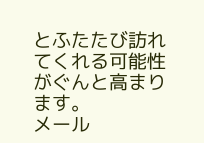とふたたび訪れてくれる可能性がぐんと高まります。
メール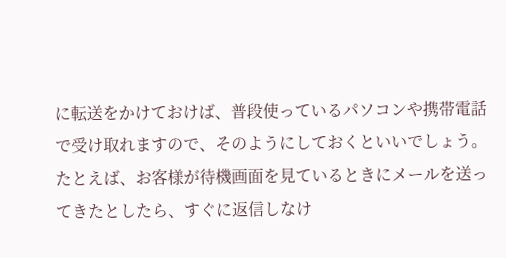に転送をかけておけば、普段使っているパソコンや携帯電話で受け取れますので、そのようにしておくといいでしょう。
たとえば、お客様が待機画面を見ているときにメールを送ってきたとしたら、すぐに返信しなけ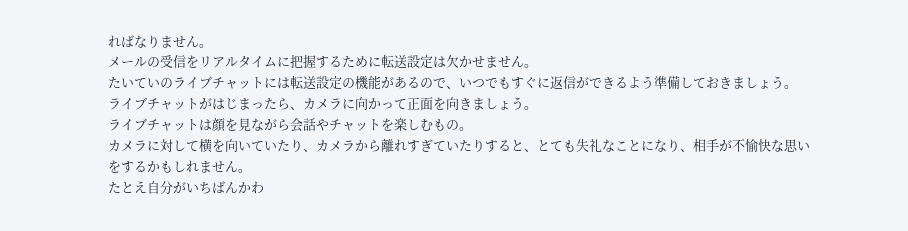ればなりません。
メールの受信をリアルタイムに把握するために転送設定は欠かせません。
たいていのライブチャットには転送設定の機能があるので、いつでもすぐに返信ができるよう準備しておきましょう。
ライブチャットがはじまったら、カメラに向かって正面を向きましょう。
ライブチャットは顔を見ながら会話やチャットを楽しむもの。
カメラに対して横を向いていたり、カメラから離れすぎていたりすると、とても失礼なことになり、相手が不愉快な思いをするかもしれません。
たとえ自分がいちばんかわ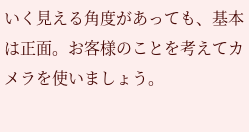いく見える角度があっても、基本は正面。お客様のことを考えてカメラを使いましょう。